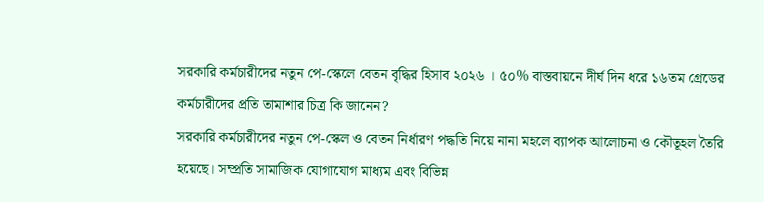সরকারি কর্মচারীদের নতুন পে-স্কেলে বেতন বৃদ্ধির হিসাব ২০২৬ । ৫০% বাস্তবায়নে দীর্ঘ দিন ধরে ১৬তম গ্রেডের কর্মচারীদের প্রতি তামাশার চিত্র কি জানেন?
সরকারি কর্মচারীদের নতুন পে-স্কেল ও বেতন নির্ধারণ পদ্ধতি নিয়ে নানা মহলে ব্যাপক আলোচনা ও কৌতূহল তৈরি হয়েছে। সম্প্রতি সামাজিক যোগাযোগ মাধ্যম এবং বিভিন্ন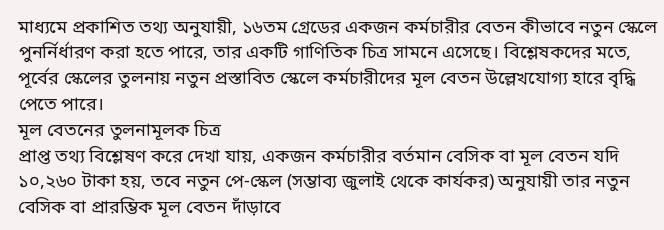মাধ্যমে প্রকাশিত তথ্য অনুযায়ী, ১৬তম গ্রেডের একজন কর্মচারীর বেতন কীভাবে নতুন স্কেলে পুনর্নির্ধারণ করা হতে পারে, তার একটি গাণিতিক চিত্র সামনে এসেছে। বিশ্লেষকদের মতে, পূর্বের স্কেলের তুলনায় নতুন প্রস্তাবিত স্কেলে কর্মচারীদের মূল বেতন উল্লেখযোগ্য হারে বৃদ্ধি পেতে পারে।
মূল বেতনের তুলনামূলক চিত্র
প্রাপ্ত তথ্য বিশ্লেষণ করে দেখা যায়, একজন কর্মচারীর বর্তমান বেসিক বা মূল বেতন যদি ১০,২৬০ টাকা হয়, তবে নতুন পে-স্কেল (সম্ভাব্য জুলাই থেকে কার্যকর) অনুযায়ী তার নতুন বেসিক বা প্রারম্ভিক মূল বেতন দাঁড়াবে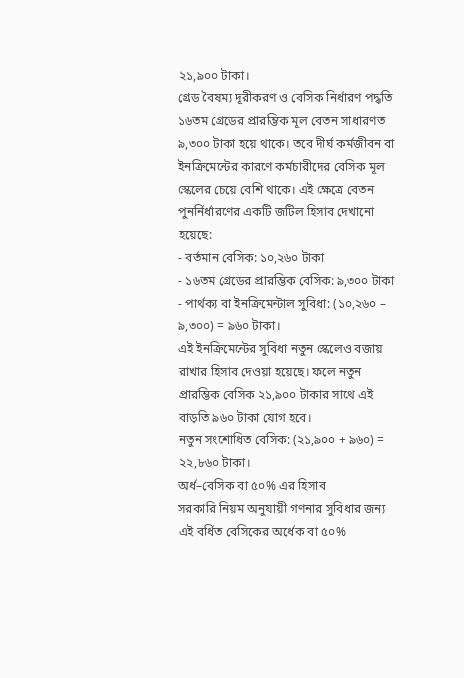২১,৯০০ টাকা।
গ্রেড বৈষম্য দূরীকরণ ও বেসিক নির্ধারণ পদ্ধতি
১৬তম গ্রেডের প্রারম্ভিক মূল বেতন সাধারণত ৯,৩০০ টাকা হয়ে থাকে। তবে দীর্ঘ কর্মজীবন বা ইনক্রিমেন্টের কারণে কর্মচারীদের বেসিক মূল স্কেলের চেয়ে বেশি থাকে। এই ক্ষেত্রে বেতন পুনর্নির্ধারণের একটি জটিল হিসাব দেখানো হয়েছে:
- বর্তমান বেসিক: ১০,২৬০ টাকা
- ১৬তম গ্রেডের প্রারম্ভিক বেসিক: ৯,৩০০ টাকা
- পার্থক্য বা ইনক্রিমেন্টাল সুবিধা: (১০,২৬০ – ৯,৩০০) = ৯৬০ টাকা।
এই ইনক্রিমেন্টের সুবিধা নতুন স্কেলেও বজায় রাখার হিসাব দেওয়া হয়েছে। ফলে নতুন প্রারম্ভিক বেসিক ২১,৯০০ টাকার সাথে এই বাড়তি ৯৬০ টাকা যোগ হবে।
নতুন সংশোধিত বেসিক: (২১,৯০০ + ৯৬০) = ২২,৮৬০ টাকা।
অর্ধ–বেসিক বা ৫০% এর হিসাব
সরকারি নিয়ম অনুযায়ী গণনার সুবিধার জন্য এই বর্ধিত বেসিকের অর্ধেক বা ৫০%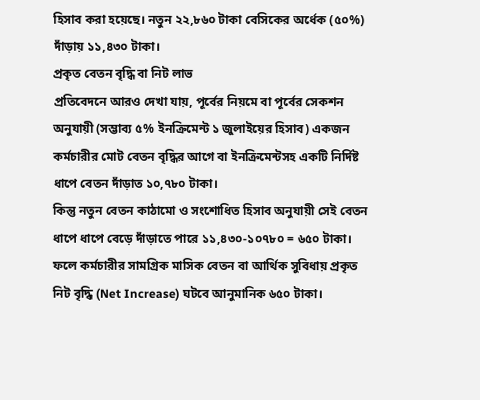হিসাব করা হয়েছে। নতুন ২২,৮৬০ টাকা বেসিকের অর্ধেক (৫০%) দাঁড়ায় ১১,৪৩০ টাকা।
প্রকৃত বেতন বৃদ্ধি বা নিট লাভ
প্রতিবেদনে আরও দেখা যায়, পূর্বের নিয়মে বা পূর্বের সেকশন অনুযায়ী (সম্ভাব্য ৫% ইনক্রিমেন্ট ১ জুলাইয়ের হিসাব) একজন কর্মচারীর মোট বেতন বৃদ্ধির আগে বা ইনক্রিমেন্টসহ একটি নির্দিষ্ট ধাপে বেতন দাঁড়াত ১০,৭৮০ টাকা।
কিন্তু নতুন বেতন কাঠামো ও সংশোধিত হিসাব অনুযায়ী সেই বেতন ধাপে ধাপে বেড়ে দাঁড়াতে পারে ১১,৪৩০-১০৭৮০ = ৬৫০ টাকা। ফলে কর্মচারীর সামগ্রিক মাসিক বেতন বা আর্থিক সুবিধায় প্রকৃত নিট বৃদ্ধি (Net Increase) ঘটবে আনুমানিক ৬৫০ টাকা।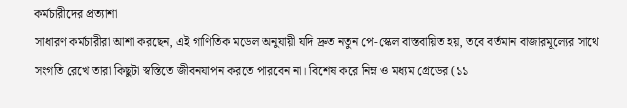কর্মচারীদের প্রত্যাশা
সাধারণ কর্মচারীরা আশা করছেন, এই গাণিতিক মডেল অনুযায়ী যদি দ্রুত নতুন পে-স্কেল বাস্তবায়িত হয়, তবে বর্তমান বাজারমূল্যের সাথে সংগতি রেখে তারা কিছুটা স্বস্তিতে জীবনযাপন করতে পারবেন না। বিশেষ করে নিম্ন ও মধ্যম গ্রেডের (১১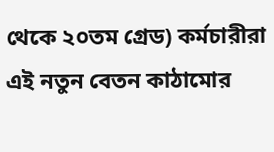থেকে ২০তম গ্রেড) কর্মচারীরা এই নতুন বেতন কাঠামোর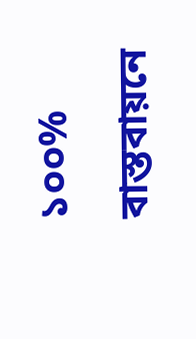১০০% বাস্তবায়নে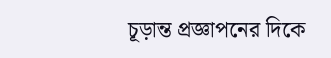চূড়ান্ত প্রজ্ঞাপনের দিকে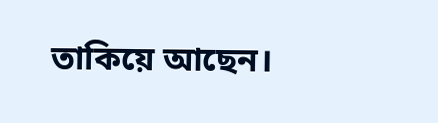তাকিয়ে আছেন।